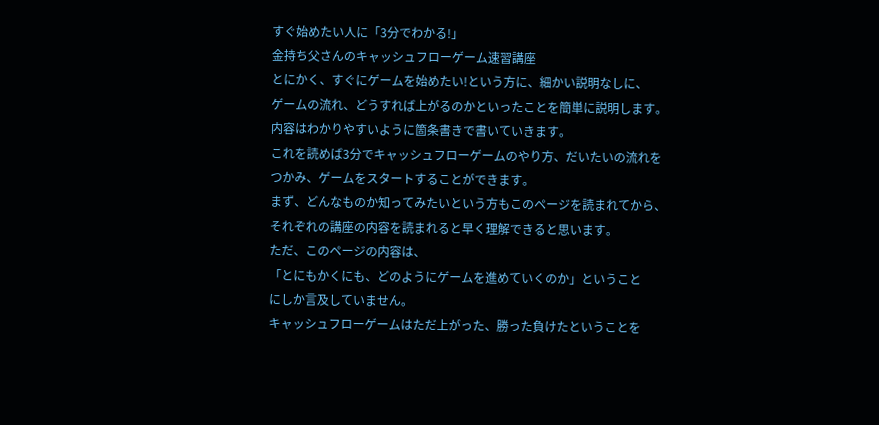すぐ始めたい人に「3分でわかる!」
金持ち父さんのキャッシュフローゲーム速習講座
とにかく、すぐにゲームを始めたい!という方に、細かい説明なしに、
ゲームの流れ、どうすれば上がるのかといったことを簡単に説明します。
内容はわかりやすいように箇条書きで書いていきます。
これを読めば3分でキャッシュフローゲームのやり方、だいたいの流れを
つかみ、ゲームをスタートすることができます。
まず、どんなものか知ってみたいという方もこのページを読まれてから、
それぞれの講座の内容を読まれると早く理解できると思います。
ただ、このページの内容は、
「とにもかくにも、どのようにゲームを進めていくのか」ということ
にしか言及していません。
キャッシュフローゲームはただ上がった、勝った負けたということを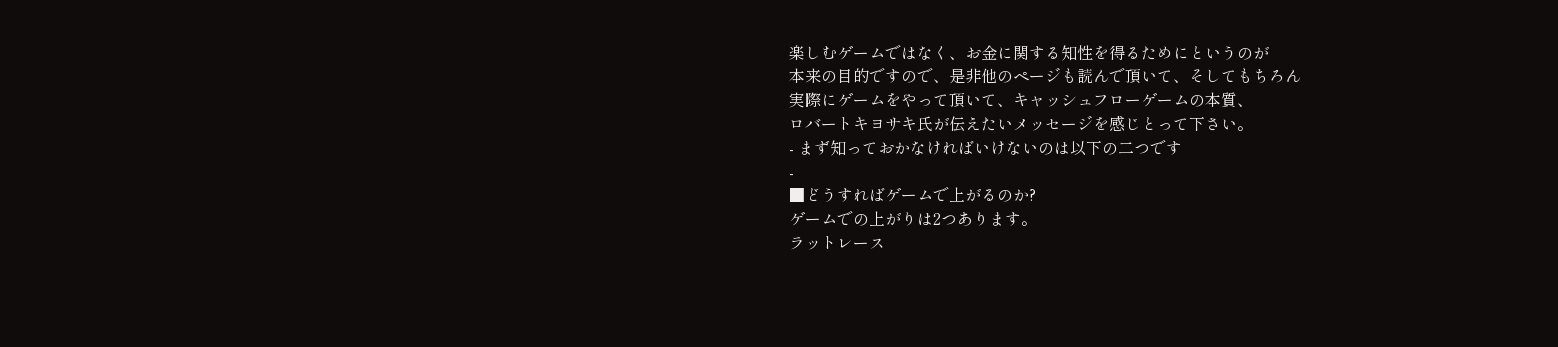楽しむゲームではなく、お金に関する知性を得るためにというのが
本来の目的ですので、是非他のページも読んで頂いて、そしてもちろん
実際にゲームをやって頂いて、キャッシュフローゲームの本質、
ロバートキヨサキ氏が伝えたいメッセージを感じとって下さい。
- まず知っておかなければいけないのは以下の二つです
-
■どうすればゲームで上がるのか?
ゲームでの上がりは2つあります。
ラットレース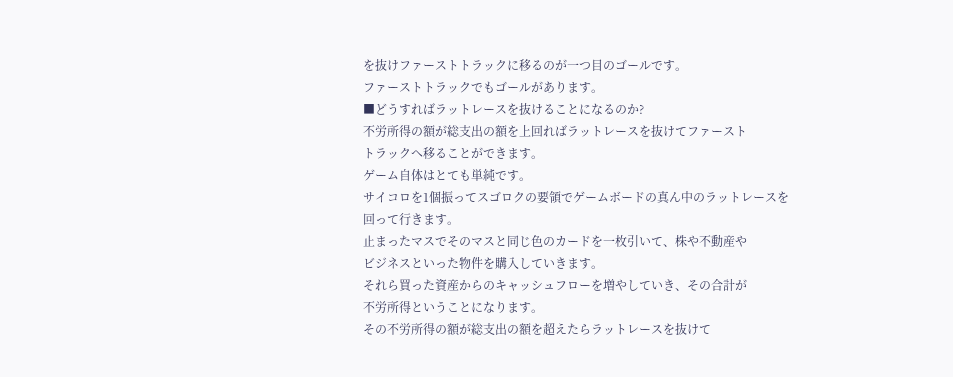を抜けファーストトラックに移るのが一つ目のゴールです。
ファーストトラックでもゴールがあります。
■どうすればラットレースを抜けることになるのか?
不労所得の額が総支出の額を上回ればラットレースを抜けてファースト
トラックへ移ることができます。
ゲーム自体はとても単純です。
サイコロを1個振ってスゴロクの要領でゲームボードの真ん中のラットレースを
回って行きます。
止まったマスでそのマスと同じ色のカードを一枚引いて、株や不動産や
ビジネスといった物件を購入していきます。
それら買った資産からのキャッシュフローを増やしていき、その合計が
不労所得ということになります。
その不労所得の額が総支出の額を超えたらラットレースを抜けて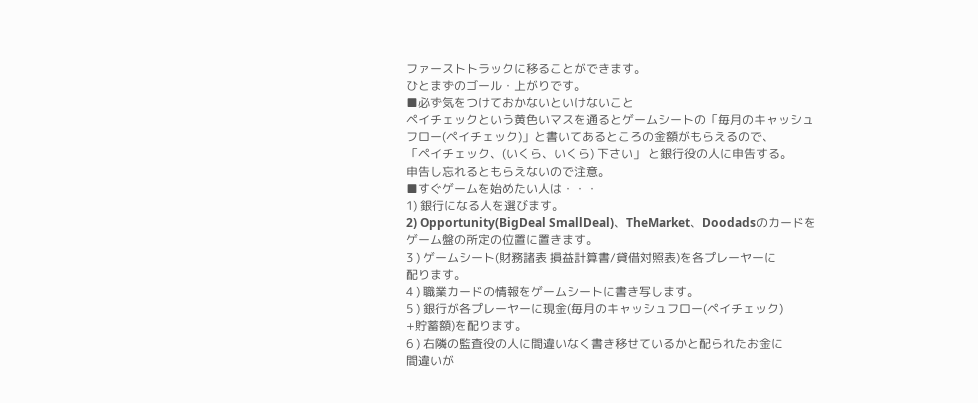ファーストトラックに移ることができます。
ひとまずのゴール・上がりです。
■必ず気をつけておかないといけないこと
ペイチェックという黄色いマスを通るとゲームシートの「毎月のキャッシュ
フロー(ペイチェック)」と書いてあるところの金額がもらえるので、
「ペイチェック、(いくら、いくら) 下さい」 と銀行役の人に申告する。
申告し忘れるともらえないので注意。
■すぐゲームを始めたい人は・・・
1) 銀行になる人を選びます。
2) Opportunity(BigDeal SmallDeal)、TheMarket、Doodadsのカードを
ゲーム盤の所定の位置に置きます。
3 ) ゲームシート(財務諸表 損益計算書/貸借対照表)を各プレーヤーに
配ります。
4 ) 職業カードの情報をゲームシートに書き写します。
5 ) 銀行が各プレーヤーに現金(毎月のキャッシュフロー(ペイチェック)
+貯蓄額)を配ります。
6 ) 右隣の監査役の人に間違いなく書き移せているかと配られたお金に
間違いが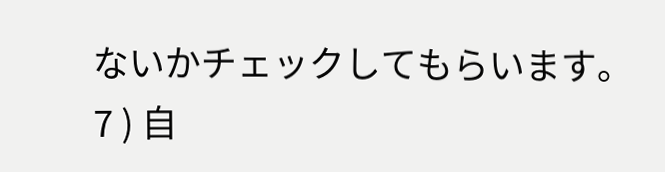ないかチェックしてもらいます。
7 ) 自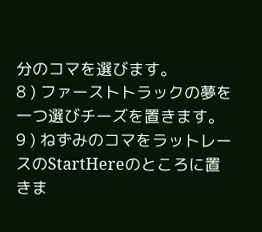分のコマを選びます。
8 ) ファーストトラックの夢を一つ選びチーズを置きます。
9 ) ねずみのコマをラットレースのStartHereのところに置きま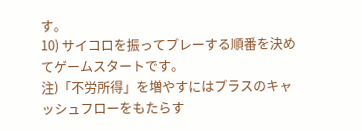す。
10) サイコロを振ってプレーする順番を決めてゲームスタートです。
注)「不労所得」を増やすにはプラスのキャッシュフローをもたらす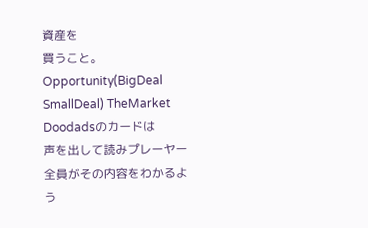資産を
買うこと。
Opportunity(BigDeal SmallDeal) TheMarket Doodadsのカードは
声を出して読みプレーヤー全員がその内容をわかるよう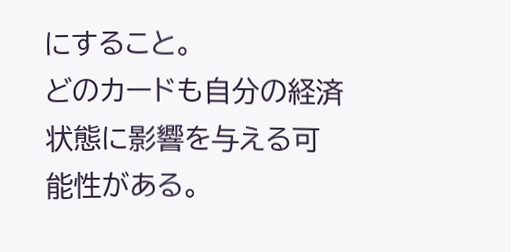にすること。
どのカードも自分の経済状態に影響を与える可能性がある。